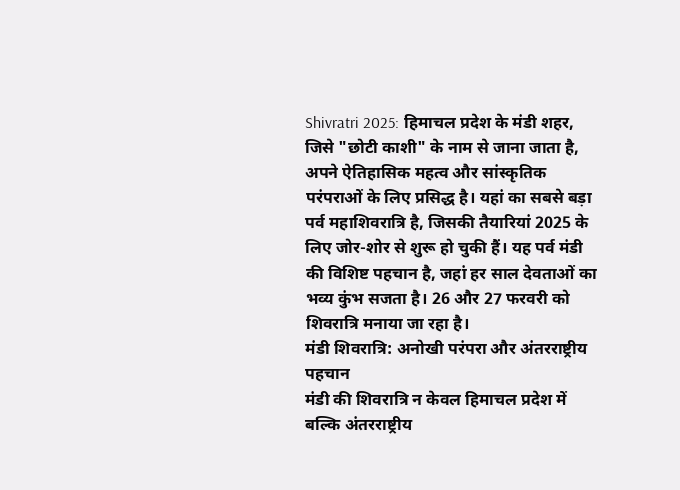Shivratri 2025: हिमाचल प्रदेश के मंडी शहर, जिसे "छोटी काशी" के नाम से जाना जाता है, अपने ऐतिहासिक महत्व और सांस्कृतिक परंपराओं के लिए प्रसिद्ध है। यहां का सबसे बड़ा पर्व महाशिवरात्रि है, जिसकी तैयारियां 2025 के लिए जोर-शोर से शुरू हो चुकी हैं। यह पर्व मंडी की विशिष्ट पहचान है, जहां हर साल देवताओं का भव्य कुंभ सजता है। 26 और 27 फरवरी को शिवरात्रि मनाया जा रहा है।
मंडी शिवरात्रि: अनोखी परंपरा और अंतरराष्ट्रीय पहचान
मंडी की शिवरात्रि न केवल हिमाचल प्रदेश में बल्कि अंतरराष्ट्रीय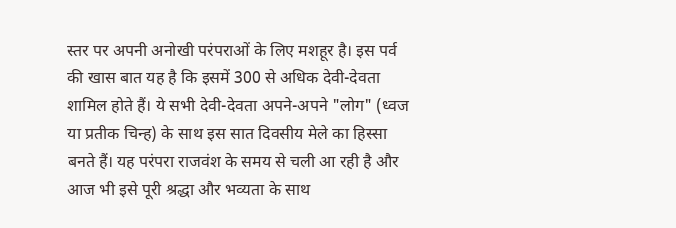स्तर पर अपनी अनोखी परंपराओं के लिए मशहूर है। इस पर्व की खास बात यह है कि इसमें 300 से अधिक देवी-देवता शामिल होते हैं। ये सभी देवी-देवता अपने-अपने "लोग" (ध्वज या प्रतीक चिन्ह) के साथ इस सात दिवसीय मेले का हिस्सा बनते हैं। यह परंपरा राजवंश के समय से चली आ रही है और आज भी इसे पूरी श्रद्धा और भव्यता के साथ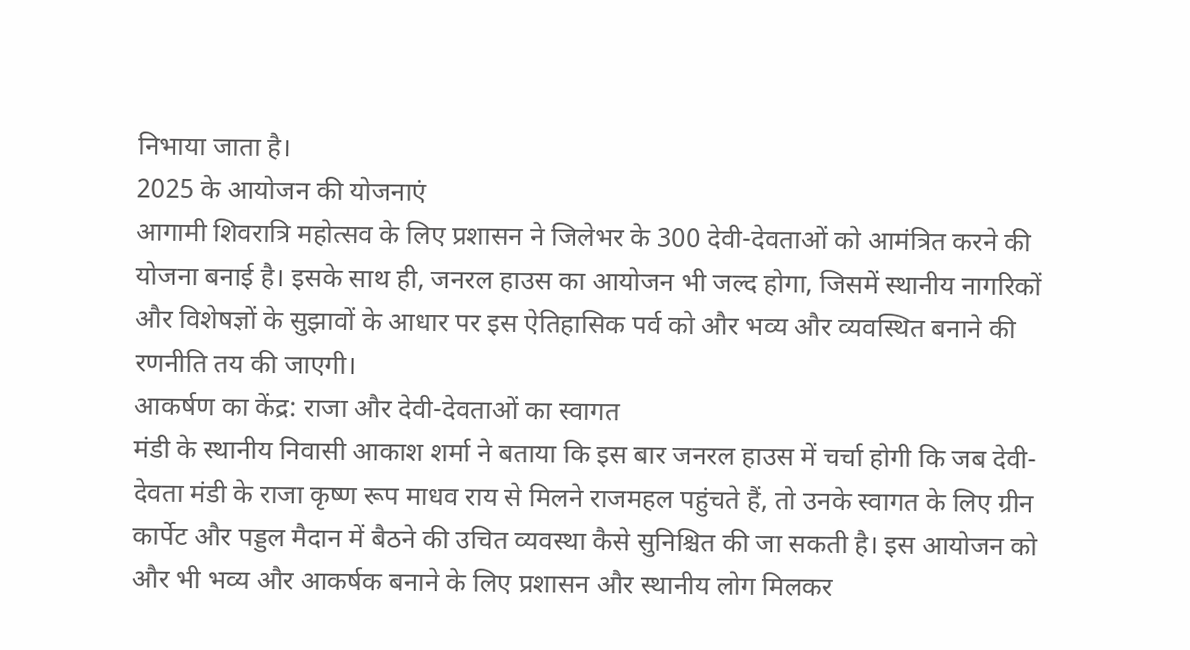निभाया जाता है।
2025 के आयोजन की योजनाएं
आगामी शिवरात्रि महोत्सव के लिए प्रशासन ने जिलेभर के 300 देवी-देवताओं को आमंत्रित करने की योजना बनाई है। इसके साथ ही, जनरल हाउस का आयोजन भी जल्द होगा, जिसमें स्थानीय नागरिकों और विशेषज्ञों के सुझावों के आधार पर इस ऐतिहासिक पर्व को और भव्य और व्यवस्थित बनाने की रणनीति तय की जाएगी।
आकर्षण का केंद्र: राजा और देवी-देवताओं का स्वागत
मंडी के स्थानीय निवासी आकाश शर्मा ने बताया कि इस बार जनरल हाउस में चर्चा होगी कि जब देवी-देवता मंडी के राजा कृष्ण रूप माधव राय से मिलने राजमहल पहुंचते हैं, तो उनके स्वागत के लिए ग्रीन कार्पेट और पड्डल मैदान में बैठने की उचित व्यवस्था कैसे सुनिश्चित की जा सकती है। इस आयोजन को और भी भव्य और आकर्षक बनाने के लिए प्रशासन और स्थानीय लोग मिलकर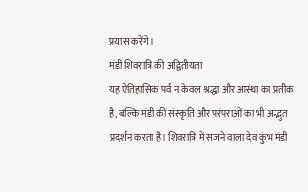प्रयास करेंगे।
मंडी शिवरात्रि की अद्वितीयता
यह ऐतिहासिक पर्व न केवल श्रद्धा और आस्था का प्रतीक है, बल्कि मंडी की संस्कृति और परंपराओं का भी अद्भुत प्रदर्शन करता है। शिवरात्रि में सजने वाला देव कुंभ मंडी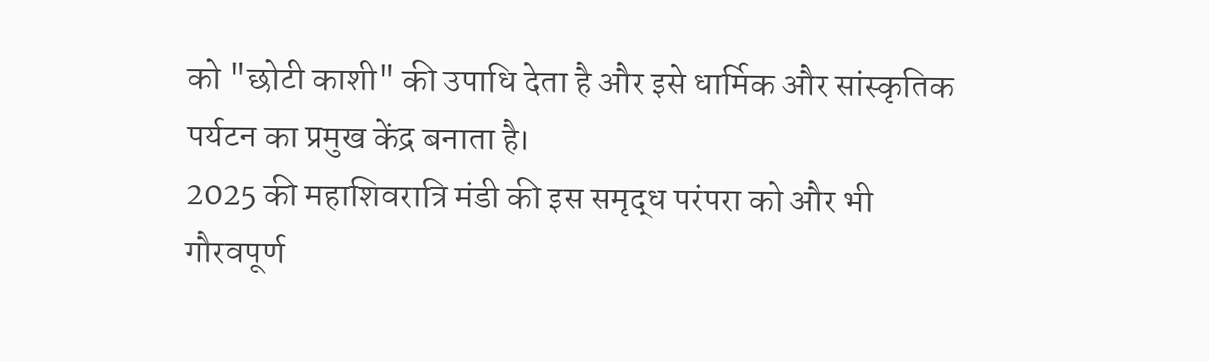को "छोटी काशी" की उपाधि देता है और इसे धार्मिक और सांस्कृतिक पर्यटन का प्रमुख केंद्र बनाता है।
2025 की महाशिवरात्रि मंडी की इस समृद्ध परंपरा को और भी गौरवपूर्ण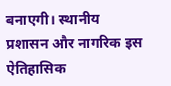बनाएगी। स्थानीय प्रशासन और नागरिक इस ऐतिहासिक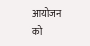आयोजन को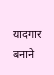यादगार बनाने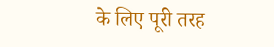के लिए पूरी तरह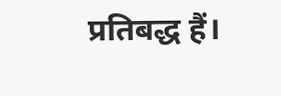प्रतिबद्ध हैं।